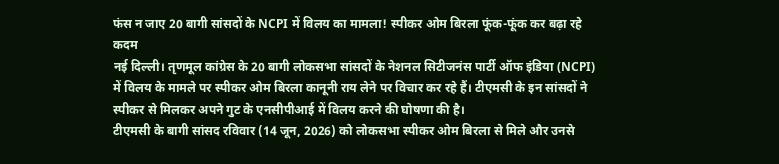फंस न जाए 20 बागी सांसदों के NCPI में विलय का मामला! स्पीकर ओम बिरला फूंक-फूंक कर बढ़ा रहे कदम
नई दिल्ली। तृणमूल कांग्रेस के 20 बागी लोकसभा सांसदों के नेशनल सिटीजनंस पार्टी ऑफ इंडिया (NCPI) में विलय के मामले पर स्पीकर ओम बिरला कानूनी राय लेने पर विचार कर रहे हैं। टीएमसी के इन सांसदों ने स्पीकर से मिलकर अपने गुट के एनसीपीआई में विलय करने की घोषणा की है।
टीएमसी के बागी सांसद रविवार (14 जून, 2026) को लोकसभा स्पीकर ओम बिरला से मिले और उनसे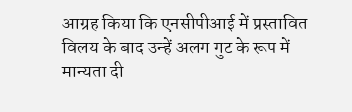आग्रह किया कि एनसीपीआई में प्रस्तावित विलय के बाद उन्हें अलग गुट के रूप में मान्यता दी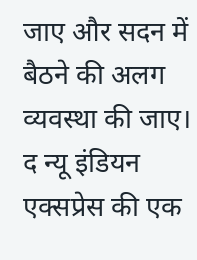जाए और सदन में बैठने की अलग व्यवस्था की जाए। द न्यू इंडियन एक्सप्रेस की एक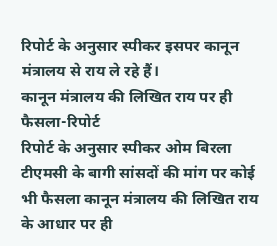रिपोर्ट के अनुसार स्पीकर इसपर कानून मंत्रालय से राय ले रहे हैं।
कानून मंत्रालय की लिखित राय पर ही फैसला-रिपोर्ट
रिपोर्ट के अनुसार स्पीकर ओम बिरला टीएमसी के बागी सांसदों की मांग पर कोई भी फैसला कानून मंत्रालय की लिखित राय के आधार पर ही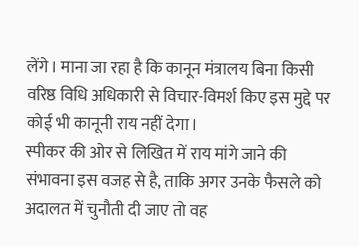लेंगे। माना जा रहा है कि कानून मंत्रालय बिना किसी वरिष्ठ विधि अधिकारी से विचार-विमर्श किए इस मुद्दे पर कोई भी कानूनी राय नहीं देगा।
स्पीकर की ओर से लिखित में राय मांगे जाने की संभावना इस वजह से है, ताकि अगर उनके फैसले को अदालत में चुनौती दी जाए तो वह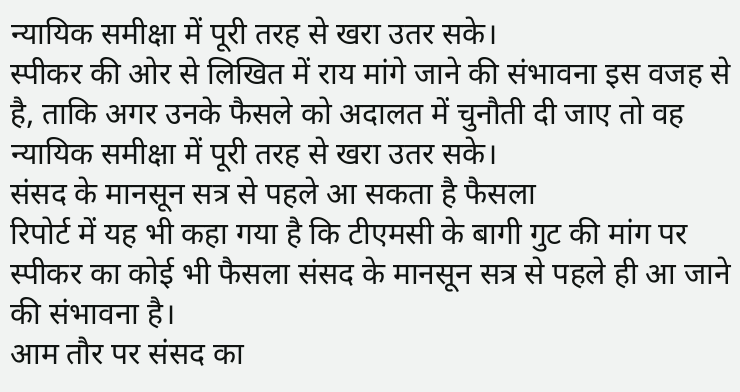न्यायिक समीक्षा में पूरी तरह से खरा उतर सके।
स्पीकर की ओर से लिखित में राय मांगे जाने की संभावना इस वजह से है, ताकि अगर उनके फैसले को अदालत में चुनौती दी जाए तो वह न्यायिक समीक्षा में पूरी तरह से खरा उतर सके।
संसद के मानसून सत्र से पहले आ सकता है फैसला
रिपोर्ट में यह भी कहा गया है कि टीएमसी के बागी गुट की मांग पर स्पीकर का कोई भी फैसला संसद के मानसून सत्र से पहले ही आ जाने की संभावना है।
आम तौर पर संसद का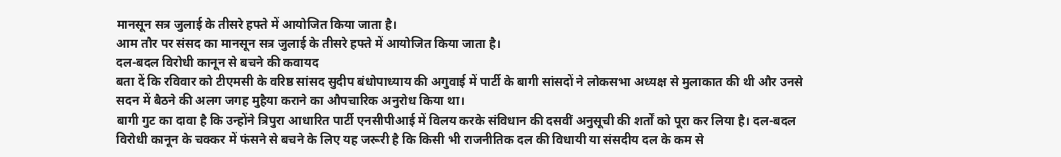मानसून सत्र जुलाई के तीसरे हफ्ते में आयोजित किया जाता है।
आम तौर पर संसद का मानसून सत्र जुलाई के तीसरे हफ्ते में आयोजित किया जाता है।
दल-बदल विरोधी कानून से बचने की कवायद
बता दें कि रविवार को टीएमसी के वरिष्ठ सांसद सुदीप बंधोपाध्याय की अगुवाई में पार्टी के बागी सांसदों ने लोकसभा अध्यक्ष से मुलाकात की थी और उनसे सदन में बैठने की अलग जगह मुहैया कराने का औपचारिक अनुरोध किया था।
बागी गुट का दावा है कि उन्होंने त्रिपुरा आधारित पार्टी एनसीपीआई में विलय करके संविधान की दसवीं अनुसूची की शर्तों को पूरा कर लिया है। दल-बदल विरोधी कानून के चक्कर में फंसने से बचने के लिए यह जरूरी है कि किसी भी राजनीतिक दल की विधायी या संसदीय दल के कम से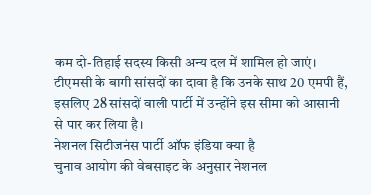कम दो-तिहाई सदस्य किसी अन्य दल में शामिल हो जाएं।
टीएमसी के बागी सांसदों का दावा है कि उनके साथ 20 एमपी हैं, इसलिए 28 सांसदों वाली पार्टी में उन्होंने इस सीमा को आसानी से पार कर लिया है।
नेशनल सिटीजनंस पार्टी ऑफ इंडिया क्या है
चुनाव आयोग की वेबसाइट के अनुसार नेशनल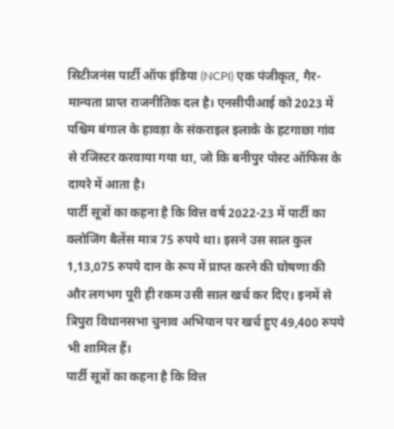सिटीजनंस पार्टी ऑफ इंडिया (NCPI) एक पंजीकृत, गैर-मान्यता प्राप्त राजनीतिक दल है। एनसीपीआई को 2023 में पश्चिम बंगाल के हावड़ा के संकराइल इलाके के हटगाछा गांव से रजिस्टर करवाया गया था, जो कि बनीपुर पोस्ट ऑफिस के दायरे में आता है।
पार्टी सूत्रों का कहना है कि वित्त वर्ष 2022-23 में पार्टी का क्लोजिंग बैलेंस मात्र 75 रुपये था। इसने उस साल कुल 1,13,075 रुपये दान के रूप में प्राप्त करने की घोषणा की और लगभग पूरी ही रकम उसी साल खर्च कर दिए। इनमें से त्रिपुरा विधानसभा चुनाव अभियान पर खर्च हुए 49,400 रुपये भी शामिल हैं।
पार्टी सूत्रों का कहना है कि वित्त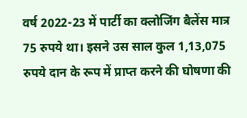वर्ष 2022-23 में पार्टी का क्लोजिंग बैलेंस मात्र 75 रुपये था। इसने उस साल कुल 1,13,075 रुपये दान के रूप में प्राप्त करने की घोषणा की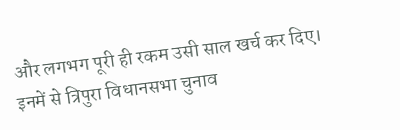और लगभग पूरी ही रकम उसी साल खर्च कर दिए। इनमें से त्रिपुरा विधानसभा चुनाव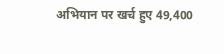अभियान पर खर्च हुए 49,400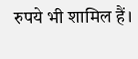रुपये भी शामिल हैं।